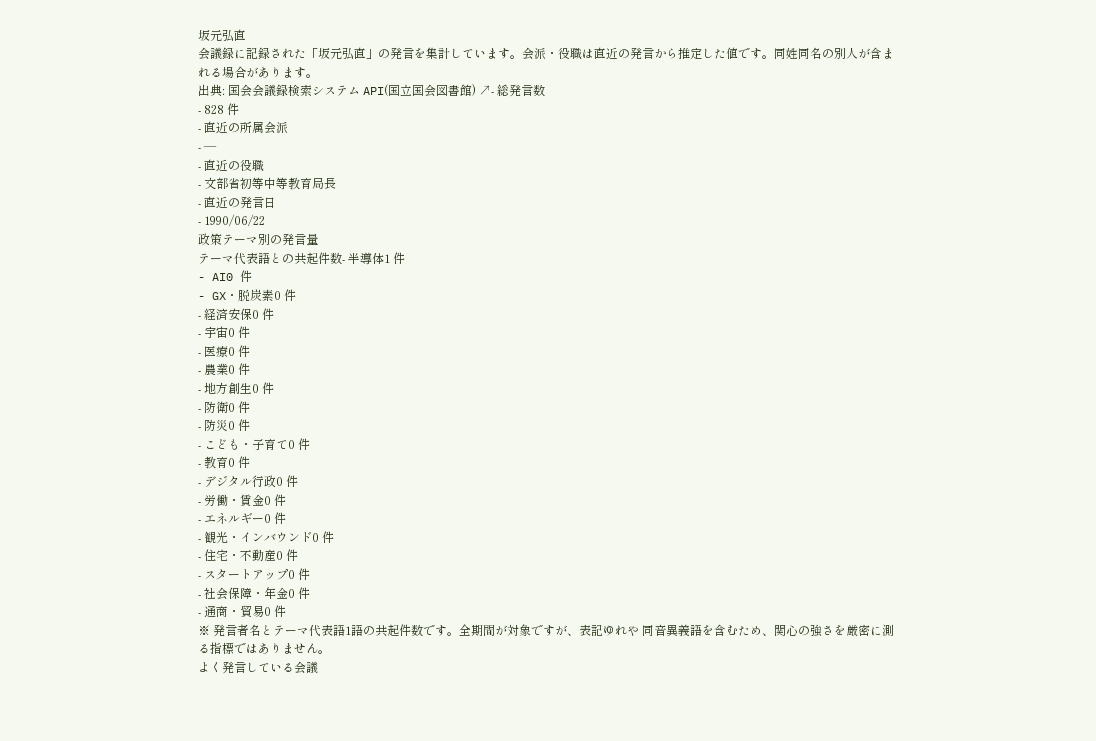坂元弘直
会議録に記録された「坂元弘直」の発言を集計しています。会派・役職は直近の発言から推定した値です。同姓同名の別人が含まれる場合があります。
出典: 国会会議録検索システム API(国立国会図書館) ↗- 総発言数
- 828 件
- 直近の所属会派
- —
- 直近の役職
- 文部省初等中等教育局長
- 直近の発言日
- 1990/06/22
政策テーマ別の発言量
テーマ代表語との共起件数- 半導体1 件
- AI0 件
- GX・脱炭素0 件
- 経済安保0 件
- 宇宙0 件
- 医療0 件
- 農業0 件
- 地方創生0 件
- 防衛0 件
- 防災0 件
- こども・子育て0 件
- 教育0 件
- デジタル行政0 件
- 労働・賃金0 件
- エネルギー0 件
- 観光・インバウンド0 件
- 住宅・不動産0 件
- スタートアップ0 件
- 社会保障・年金0 件
- 通商・貿易0 件
※ 発言者名とテーマ代表語1語の共起件数です。全期間が対象ですが、表記ゆれや 同音異義語を含むため、関心の強さを厳密に測る指標ではありません。
よく発言している会議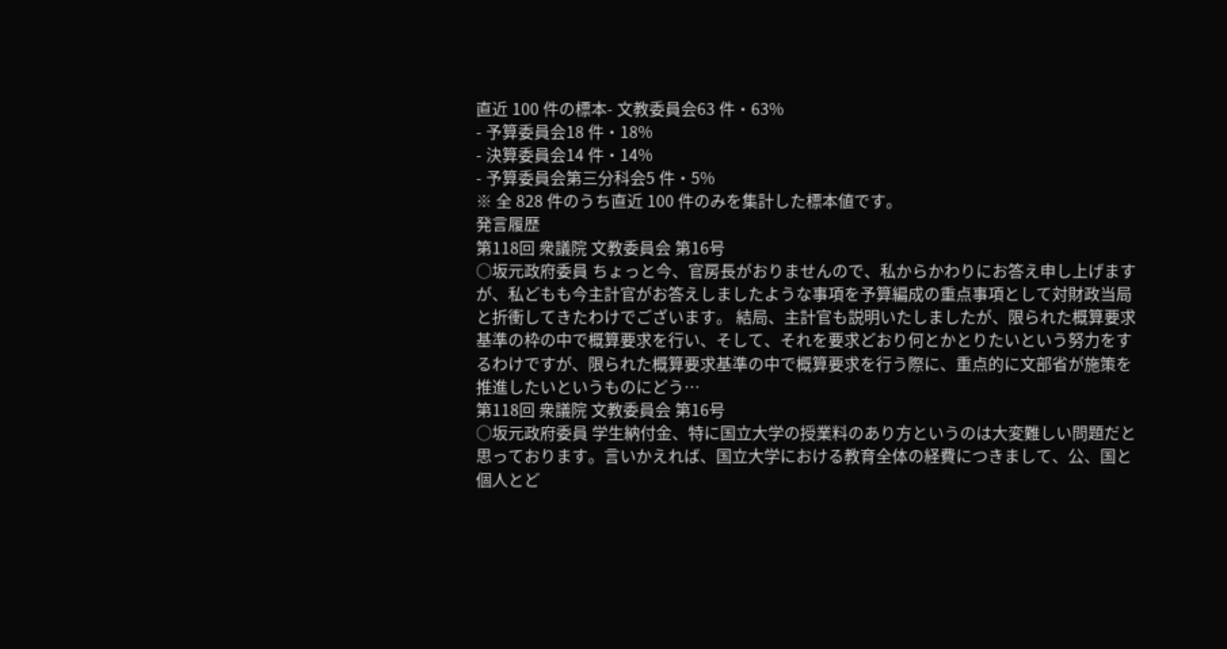直近 100 件の標本- 文教委員会63 件・63%
- 予算委員会18 件・18%
- 決算委員会14 件・14%
- 予算委員会第三分科会5 件・5%
※ 全 828 件のうち直近 100 件のみを集計した標本値です。
発言履歴
第118回 衆議院 文教委員会 第16号
○坂元政府委員 ちょっと今、官房長がおりませんので、私からかわりにお答え申し上げますが、私どもも今主計官がお答えしましたような事項を予算編成の重点事項として対財政当局と折衝してきたわけでございます。 結局、主計官も説明いたしましたが、限られた概算要求基準の枠の中で概算要求を行い、そして、それを要求どおり何とかとりたいという努力をするわけですが、限られた概算要求基準の中で概算要求を行う際に、重点的に文部省が施策を推進したいというものにどう…
第118回 衆議院 文教委員会 第16号
○坂元政府委員 学生納付金、特に国立大学の授業料のあり方というのは大変難しい問題だと思っております。言いかえれば、国立大学における教育全体の経費につきまして、公、国と個人とど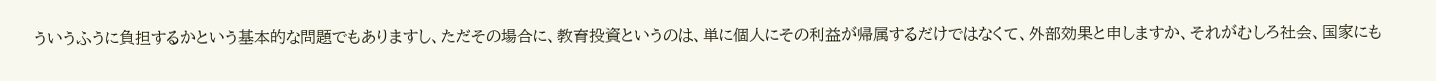ういうふうに負担するかという基本的な問題でもありますし、ただその場合に、教育投資というのは、単に個人にその利益が帰属するだけではなくて、外部効果と申しますか、それがむしろ社会、国家にも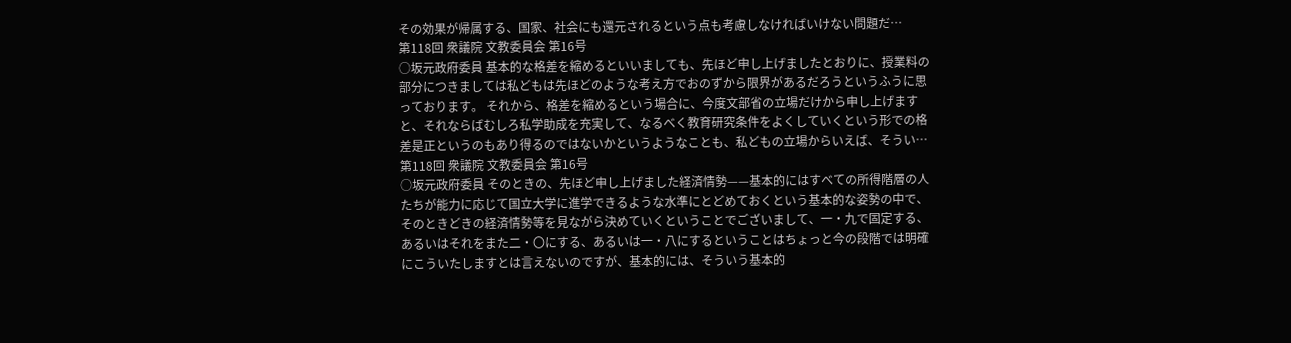その効果が帰属する、国家、社会にも還元されるという点も考慮しなければいけない問題だ…
第118回 衆議院 文教委員会 第16号
○坂元政府委員 基本的な格差を縮めるといいましても、先ほど申し上げましたとおりに、授業料の部分につきましては私どもは先ほどのような考え方でおのずから限界があるだろうというふうに思っております。 それから、格差を縮めるという場合に、今度文部省の立場だけから申し上げますと、それならばむしろ私学助成を充実して、なるべく教育研究条件をよくしていくという形での格差是正というのもあり得るのではないかというようなことも、私どもの立場からいえば、そうい…
第118回 衆議院 文教委員会 第16号
○坂元政府委員 そのときの、先ほど申し上げました経済情勢——基本的にはすべての所得階層の人たちが能力に応じて国立大学に進学できるような水準にとどめておくという基本的な姿勢の中で、そのときどきの経済情勢等を見ながら決めていくということでございまして、一・九で固定する、あるいはそれをまた二・〇にする、あるいは一・八にするということはちょっと今の段階では明確にこういたしますとは言えないのですが、基本的には、そういう基本的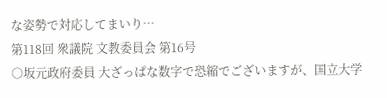な姿勢で対応してまいり…
第118回 衆議院 文教委員会 第16号
○坂元政府委員 大ざっぱな数字で恐縮でございますが、国立大学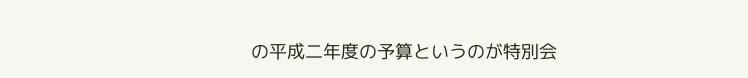の平成二年度の予算というのが特別会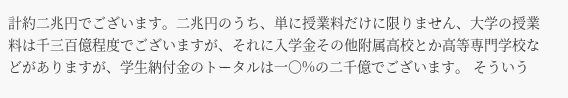計約二兆円でございます。二兆円のうち、単に授業料だけに限りません、大学の授業料は千三百億程度でございますが、それに入学金その他附属高校とか高等専門学校などがありますが、学生納付金のトータルは一〇%の二千億でございます。 そういう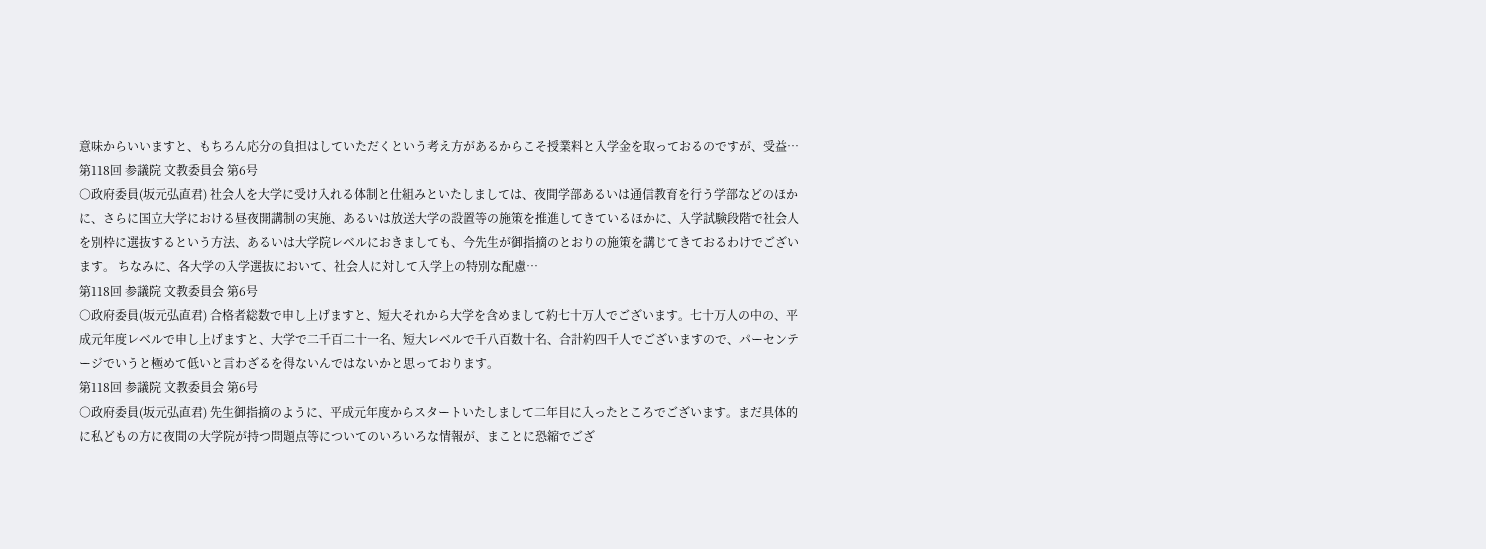意味からいいますと、もちろん応分の負担はしていただくという考え方があるからこそ授業料と入学金を取っておるのですが、受益…
第118回 参議院 文教委員会 第6号
○政府委員(坂元弘直君) 社会人を大学に受け入れる体制と仕組みといたしましては、夜間学部あるいは通信教育を行う学部などのほかに、さらに国立大学における昼夜開講制の実施、あるいは放送大学の設置等の施策を推進してきているほかに、入学試験段階で社会人を別枠に選抜するという方法、あるいは大学院レベルにおきましても、今先生が御指摘のとおりの施策を講じてきておるわけでございます。 ちなみに、各大学の入学選抜において、社会人に対して入学上の特別な配慮…
第118回 参議院 文教委員会 第6号
○政府委員(坂元弘直君) 合格者総数で申し上げますと、短大それから大学を含めまして約七十万人でございます。七十万人の中の、平成元年度レベルで申し上げますと、大学で二千百二十一名、短大レベルで千八百数十名、合計約四千人でございますので、パーセンテージでいうと極めて低いと言わざるを得ないんではないかと思っております。
第118回 参議院 文教委員会 第6号
○政府委員(坂元弘直君) 先生御指摘のように、平成元年度からスタートいたしまして二年目に入ったところでございます。まだ具体的に私どもの方に夜間の大学院が持つ問題点等についてのいろいろな情報が、まことに恐縮でござ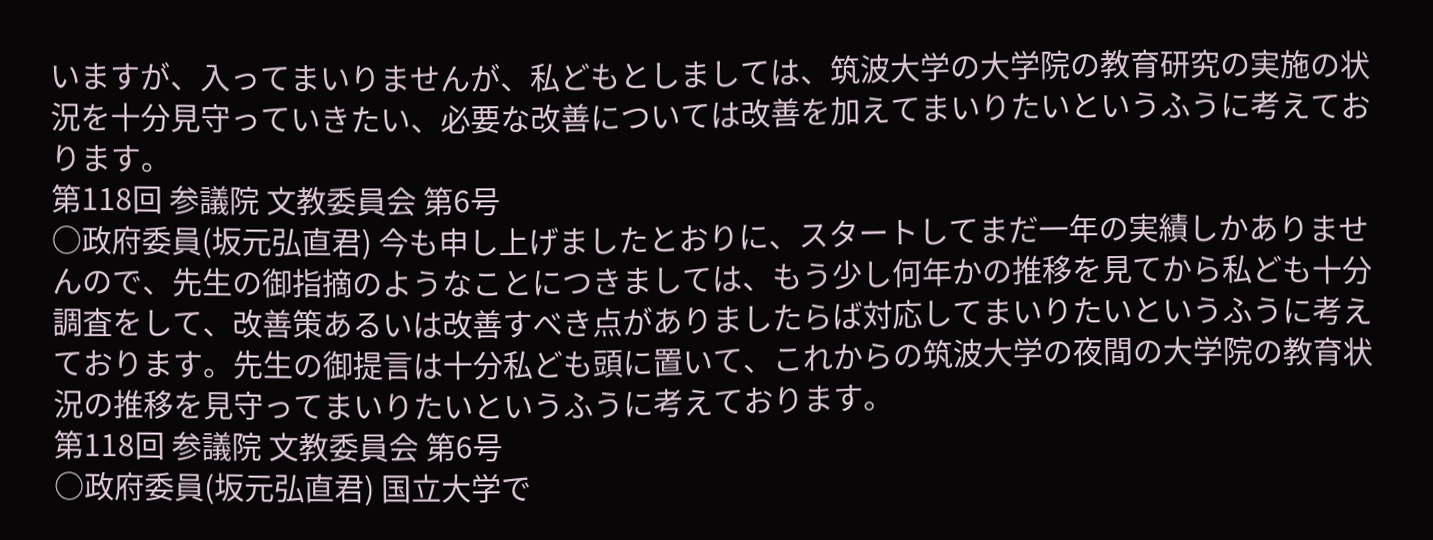いますが、入ってまいりませんが、私どもとしましては、筑波大学の大学院の教育研究の実施の状況を十分見守っていきたい、必要な改善については改善を加えてまいりたいというふうに考えております。
第118回 参議院 文教委員会 第6号
○政府委員(坂元弘直君) 今も申し上げましたとおりに、スタートしてまだ一年の実績しかありませんので、先生の御指摘のようなことにつきましては、もう少し何年かの推移を見てから私ども十分調査をして、改善策あるいは改善すべき点がありましたらば対応してまいりたいというふうに考えております。先生の御提言は十分私ども頭に置いて、これからの筑波大学の夜間の大学院の教育状況の推移を見守ってまいりたいというふうに考えております。
第118回 参議院 文教委員会 第6号
○政府委員(坂元弘直君) 国立大学で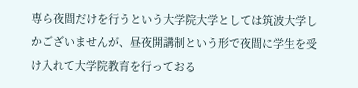専ら夜間だけを行うという大学院大学としては筑波大学しかございませんが、昼夜開講制という形で夜間に学生を受け入れて大学院教育を行っておる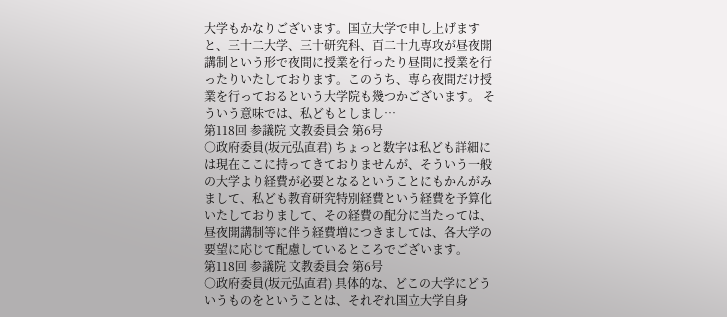大学もかなりございます。国立大学で申し上げますと、三十二大学、三十研究科、百二十九専攻が昼夜開講制という形で夜間に授業を行ったり昼間に授業を行ったりいたしております。このうち、専ら夜間だけ授業を行っておるという大学院も幾つかございます。 そういう意味では、私どもとしまし…
第118回 参議院 文教委員会 第6号
○政府委員(坂元弘直君) ちょっと数字は私ども詳細には現在ここに持ってきておりませんが、そういう一般の大学より経費が必要となるということにもかんがみまして、私ども教育研究特別経費という経費を予算化いたしておりまして、その経費の配分に当たっては、昼夜開講制等に伴う経費増につきましては、各大学の要望に応じて配慮しているところでございます。
第118回 参議院 文教委員会 第6号
○政府委員(坂元弘直君) 具体的な、どこの大学にどういうものをということは、それぞれ国立大学自身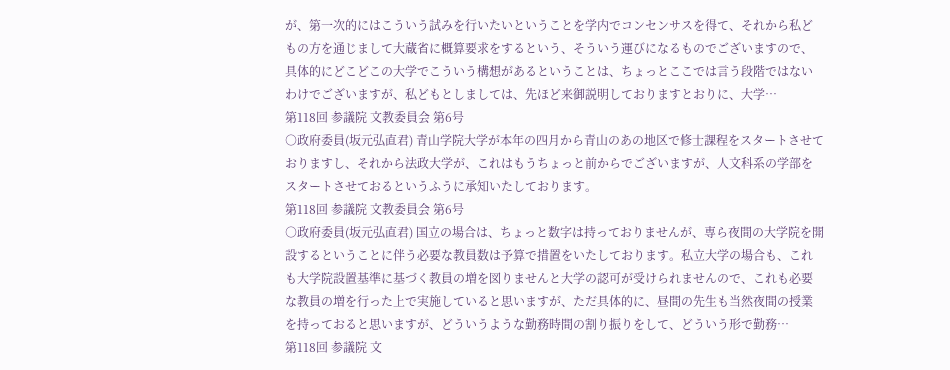が、第一次的にはこういう試みを行いたいということを学内でコンセンサスを得て、それから私どもの方を通じまして大蔵省に概算要求をするという、そういう運びになるものでございますので、具体的にどこどこの大学でこういう構想があるということは、ちょっとここでは言う段階ではないわけでございますが、私どもとしましては、先ほど来御説明しておりますとおりに、大学…
第118回 参議院 文教委員会 第6号
○政府委員(坂元弘直君) 青山学院大学が本年の四月から青山のあの地区で修士課程をスタートさせておりますし、それから法政大学が、これはもうちょっと前からでございますが、人文科系の学部をスタートさせておるというふうに承知いたしております。
第118回 参議院 文教委員会 第6号
○政府委員(坂元弘直君) 国立の場合は、ちょっと数字は持っておりませんが、専ら夜間の大学院を開設するということに伴う必要な教員数は予算で措置をいたしております。私立大学の場合も、これも大学院設置基準に基づく教員の増を図りませんと大学の認可が受けられませんので、これも必要な教員の増を行った上で実施していると思いますが、ただ具体的に、昼間の先生も当然夜間の授業を持っておると思いますが、どういうような勤務時間の割り振りをして、どういう形で勤務…
第118回 参議院 文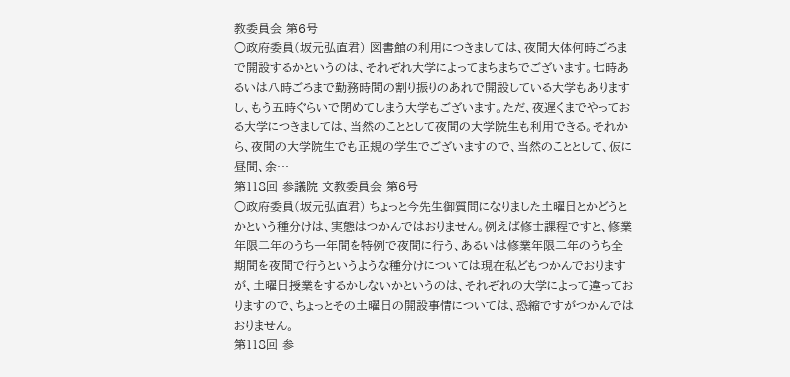教委員会 第6号
○政府委員(坂元弘直君) 図書館の利用につきましては、夜間大体何時ごろまで開設するかというのは、それぞれ大学によってまちまちでございます。七時あるいは八時ごろまで勤務時間の割り振りのあれで開設している大学もありますし、もう五時ぐらいで閉めてしまう大学もございます。ただ、夜遅くまでやっておる大学につきましては、当然のこととして夜間の大学院生も利用できる。それから、夜間の大学院生でも正規の学生でございますので、当然のこととして、仮に昼間、余…
第118回 参議院 文教委員会 第6号
○政府委員(坂元弘直君) ちょっと今先生御質問になりました土曜日とかどうとかという種分けは、実態はつかんではおりません。例えば修士課程ですと、修業年限二年のうち一年間を特例で夜間に行う、あるいは修業年限二年のうち全期間を夜間で行うというような種分けについては現在私どもつかんでおりますが、土曜日授業をするかしないかというのは、それぞれの大学によって違っておりますので、ちょっとその土曜日の開設事情については、恐縮ですがつかんではおりません。
第118回 参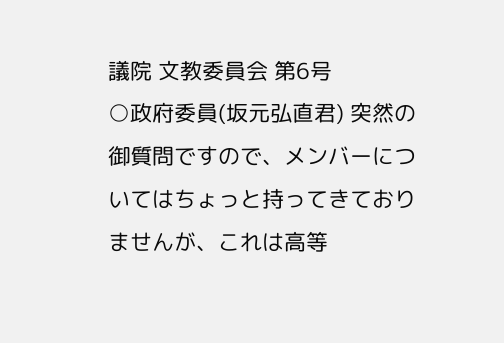議院 文教委員会 第6号
○政府委員(坂元弘直君) 突然の御質問ですので、メンバーについてはちょっと持ってきておりませんが、これは高等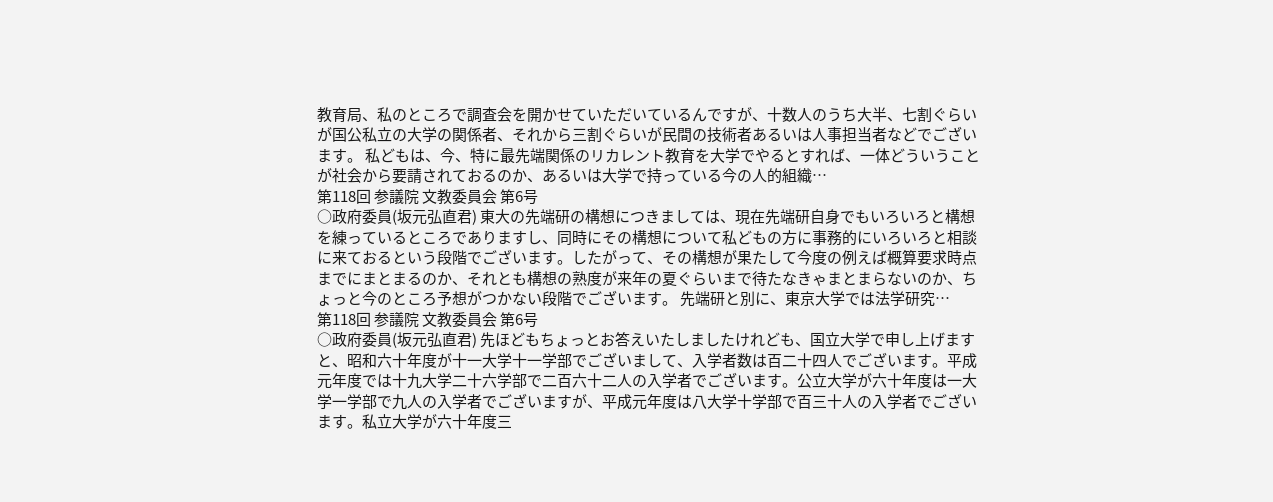教育局、私のところで調査会を開かせていただいているんですが、十数人のうち大半、七割ぐらいが国公私立の大学の関係者、それから三割ぐらいが民間の技術者あるいは人事担当者などでございます。 私どもは、今、特に最先端関係のリカレント教育を大学でやるとすれば、一体どういうことが社会から要請されておるのか、あるいは大学で持っている今の人的組織…
第118回 参議院 文教委員会 第6号
○政府委員(坂元弘直君) 東大の先端研の構想につきましては、現在先端研自身でもいろいろと構想を練っているところでありますし、同時にその構想について私どもの方に事務的にいろいろと相談に来ておるという段階でございます。したがって、その構想が果たして今度の例えば概算要求時点までにまとまるのか、それとも構想の熟度が来年の夏ぐらいまで待たなきゃまとまらないのか、ちょっと今のところ予想がつかない段階でございます。 先端研と別に、東京大学では法学研究…
第118回 参議院 文教委員会 第6号
○政府委員(坂元弘直君) 先ほどもちょっとお答えいたしましたけれども、国立大学で申し上げますと、昭和六十年度が十一大学十一学部でございまして、入学者数は百二十四人でございます。平成元年度では十九大学二十六学部で二百六十二人の入学者でございます。公立大学が六十年度は一大学一学部で九人の入学者でございますが、平成元年度は八大学十学部で百三十人の入学者でございます。私立大学が六十年度三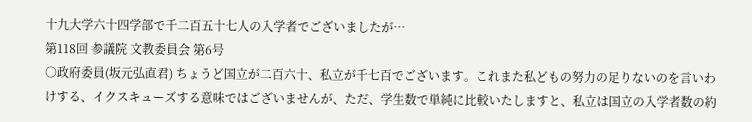十九大学六十四学部で千二百五十七人の入学者でございましたが…
第118回 参議院 文教委員会 第6号
○政府委員(坂元弘直君) ちょうど国立が二百六十、私立が千七百でございます。これまた私どもの努力の足りないのを言いわけする、イクスキューズする意味ではございませんが、ただ、学生数で単純に比較いたしますと、私立は国立の入学者数の約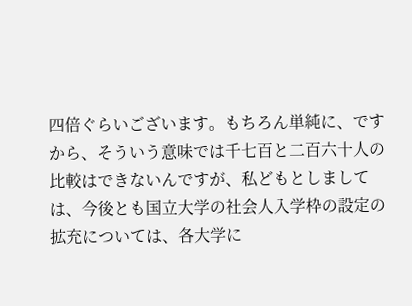四倍ぐらいございます。もちろん単純に、ですから、そういう意味では千七百と二百六十人の比較はできないんですが、私どもとしましては、今後とも国立大学の社会人入学枠の設定の拡充については、各大学に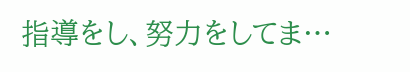指導をし、努力をしてま…